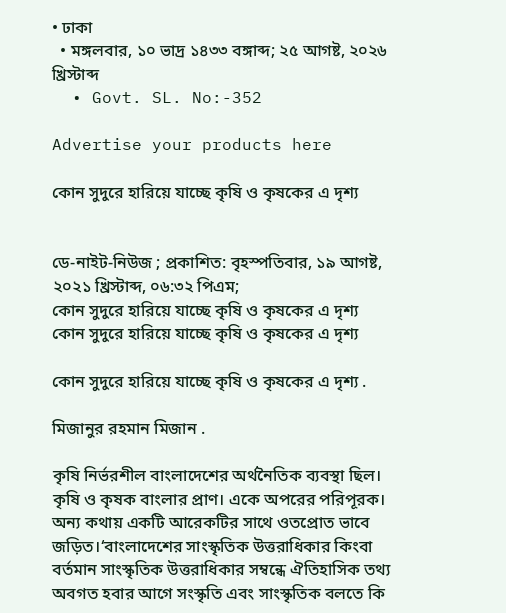• ঢাকা
  • মঙ্গলবার, ১০ ভাদ্র ১৪৩৩ বঙ্গাব্দ; ২৫ আগষ্ট, ২০২৬ খ্রিস্টাব্দ
  • Govt. SL. No:-352

Advertise your products here

কোন সুদুরে হারিয়ে যাচ্ছে কৃষি ও কৃষকের এ দৃশ্য


ডে-নাইট-নিউজ ; প্রকাশিত: বৃহস্পতিবার, ১৯ আগষ্ট, ২০২১ খ্রিস্টাব্দ, ০৬:৩২ পিএম;
কোন সুদুরে হারিয়ে যাচ্ছে কৃষি ও কৃষকের এ দৃশ্য
কোন সুদুরে হারিয়ে যাচ্ছে কৃষি ও কৃষকের এ দৃশ্য

কোন সুদুরে হারিয়ে যাচ্ছে কৃষি ও কৃষকের এ দৃশ্য .

মিজানুর রহমান মিজান .

কৃষি নির্ভরশীল বাংলাদেশের অর্থনৈতিক ব্যবস্থা ছিল। কৃষি ও কৃষক বাংলার প্রাণ। একে অপরের পরিপূরক। অন্য কথায় একটি আরেকটির সাথে ওতপ্রোত ভাবে জড়িত।‘বাংলাদেশের সাংস্কৃতিক উত্তরাধিকার কিংবা বর্তমান সাংস্কৃতিক উত্তরাধিকার সম্বন্ধে ঐতিহাসিক তথ্য অবগত হবার আগে সংস্কৃতি এবং সাংস্কৃতিক বলতে কি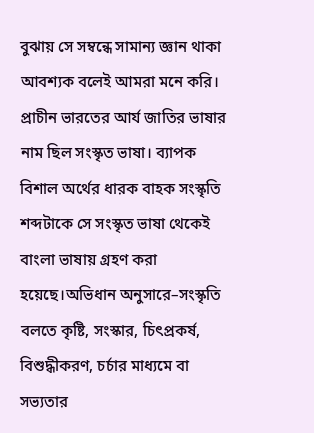বুঝায় সে সম্বন্ধে সামান্য জ্ঞান থাকা আবশ্যক বলেই আমরা মনে করি। প্রাচীন ভারতের আর্য জাতির ভাষার নাম ছিল সংস্কৃত ভাষা। ব্যাপক বিশাল অর্থের ধারক বাহক সংস্কৃতি শব্দটাকে সে সংস্কৃত ভাষা থেকেই বাংলা ভাষায় গ্রহণ করা হয়েছে।অভিধান অনুসারে–সংস্কৃতি বলতে কৃষ্টি, সংস্কার, চিৎপ্রকর্ষ, বিশুদ্ধীকরণ, চর্চার মাধ্যমে বা সভ্যতার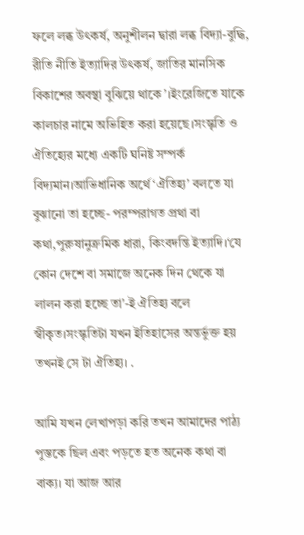ফলে লব্ধ উৎকর্ষ, অনুশীলন দ্বারা লব্ধ বিদ্যা-বুদ্ধি, রীতি নীতি ইত্যাদির উৎকর্ষ, জাতির মানসিক বিকাশের অবস্থা বুঝিয়ে থাকে’।ইংরেজিতে যাকে কালচার নামে অভিহিত করা হয়েছে।সংস্কৃতি ও ঐতিহ্যের মধ্যে একটি ঘনিষ্ট সম্পর্ক বিদ্যমান।আভিধানিক অর্থে ‘ঐতিহ্য’ বলতে যা বুঝানো তা হচ্ছে- পরম্পরাগত প্রথা বা কথা,পুরুষানুক্রমিক ধারা, কিংবদন্তি ইত্যাদি।‘যে কোন দেশে বা সমাজে অনেক দিন থেকে যা লালন করা হচ্ছে তা’-ই ঐতিহ্য বলে স্বীকৃত।সংস্কৃতিটা যখন ইতিহাসের অন্তর্ভুক্ত হয় তখনই সে টা ঐতিহ্য। .

আমি যখন লেখাপড়া করি তখন আমাদের পাঠ্য পুস্তকে ছিল এবং পড়তে হত অনেক কথা বা বাক্য। যা আজ আর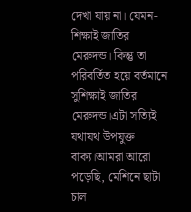দেখা যায় না। যেমন-শিক্ষাই জাতির মেরুদন্ড। কিন্তু তা পরিবর্তিত হয়ে বর্তমানে সুশিক্ষাই জাতির মেরুদন্ড।এটা সত্যিই যথাযথ উপযুক্ত বাক্য।আমরা আরো পড়েছি, মেশিনে ছাটা চাল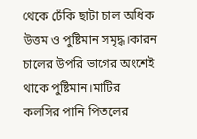থেকে ঢেঁকি ছাটা চাল অধিক উত্তম ও পুষ্টিমান সমৃদ্ধ।কারন চালের উপরি ভাগের অংশেই থাকে পুষ্টিমান।মাটির কলসির পানি পিতলের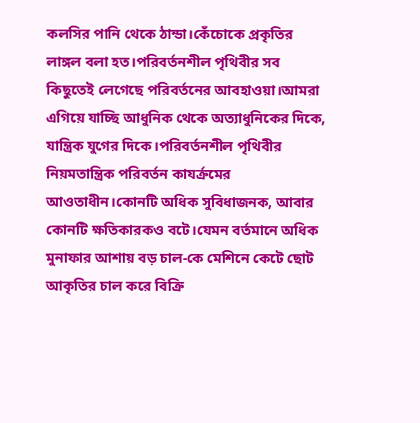কলসির পানি থেকে ঠান্ডা।কেঁচোকে প্রকৃতির লাঙ্গল বলা হত।পরিবর্তনশীল পৃথিবীর সব কিছুতেই লেগেছে পরিবর্তনের আবহাওয়া।আমরা এগিয়ে যাচ্ছি আধুনিক থেকে অত্যাধুনিকের দিকে, যান্ত্রিক যুগের দিকে।পরিবর্তনশীল পৃথিবীর নিয়মতান্ত্রিক পরিবর্তন কাযর্ক্রমের আওতাধীন।কোনটি অধিক সুবিধাজনক, আবার কোনটি ক্ষতিকারকও বটে।যেমন বর্তমানে অধিক মুনাফার আশায় বড় চাল-কে মেশিনে কেটে ছোট আকৃতির চাল করে বিক্রি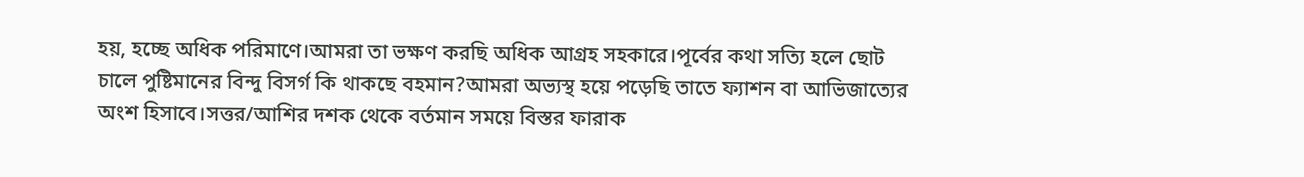হয়, হচ্ছে অধিক পরিমাণে।আমরা তা ভক্ষণ করছি অধিক আগ্রহ সহকারে।পূর্বের কথা সত্যি হলে ছোট চালে পুষ্টিমানের বিন্দু বিসর্গ কি থাকছে বহমান?আমরা অভ্যস্থ হয়ে পড়েছি তাতে ফ্যাশন বা আভিজাত্যের অংশ হিসাবে।সত্তর/আশির দশক থেকে বর্তমান সময়ে বিস্তর ফারাক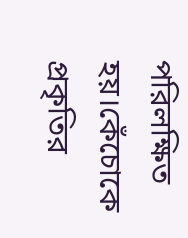পরিলক্ষিত হয়।কেঁচোকে প্রকৃতির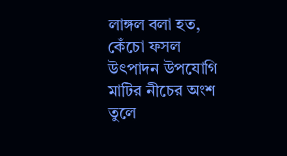লাঙ্গল বলা হত, কেঁচো ফসল উৎপাদন উপযোগি মাটির নীচের অংশ তুলে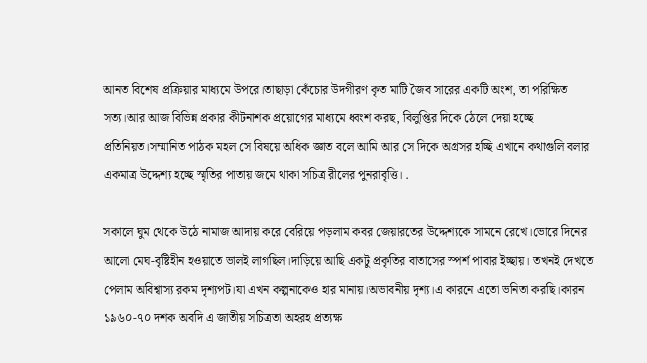আনত বিশেষ প্রক্রিয়ার মাধ্যমে উপরে।তাছাড়া কেঁচোর উদগীরণ কৃত মাটি জৈব সারের একটি অংশ, তা পরিক্ষিত সত্য।আর আজ বিভিন্ন প্রকার কীটনাশক প্রয়োগের মাধ্যমে ধ্বংশ করছ, বিলুপ্তির দিকে ঠেলে দেয়া হচ্ছে প্রতিনিয়ত।সম্মানিত পাঠক মহল সে বিষয়ে অধিক জ্ঞাত বলে আমি আর সে দিকে অগ্রসর হচ্ছি এখানে কথাগুলি বলার একমাত্র উদ্দেশ্য হচ্ছে স্মৃতির পাতায় জমে থাকা সচিত্র রীলের পুনরাবৃত্তি। .

সকালে ঘুম থেকে উঠে নামাজ আদায় করে বেরিয়ে পড়লাম কবর জেয়ারতের উদ্দেশ্যকে সামনে রেখে।ভোরে দিনের আলো মেঘ-বৃষ্টিহীন হওয়াতে ভালই লাগছিল।দাড়িয়ে আছি একটু প্রকৃতির বাতাসের স্পর্শ পাবার ইচ্ছায়। তখনই দেখতে পেলাম অবিশ্বাস্য রকম দৃশ্যপট।যা এখন কল্পনাকেও হার মানায়।অভাবনীয় দৃশ্য।এ কারনে এতো ভনিতা করছি।কারন ১৯৬০-৭০ দশক অবদি এ জাতীয় সচিত্রতা অহরহ প্রত্যক্ষ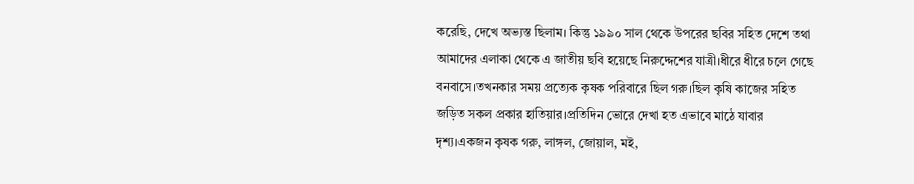করেছি, দেখে অভ্যস্ত ছিলাম। কিন্তু ১৯৯০ সাল থেকে উপরের ছবির সহিত দেশে তথা আমাদের এলাকা থেকে এ জাতীয় ছবি হয়েছে নিরুদ্দেশের যাত্রী।ধীরে ধীরে চলে গেছে বনবাসে।তখনকার সময় প্রত্যেক কৃষক পরিবারে ছিল গরু।ছিল কৃষি কাজের সহিত জড়িত সকল প্রকার হাতিয়ার।প্রতিদিন ভোরে দেখা হত এভাবে মাঠে যাবার দৃশ্য।একজন কৃষক গরু, লাঙ্গল, জোয়াল, মই,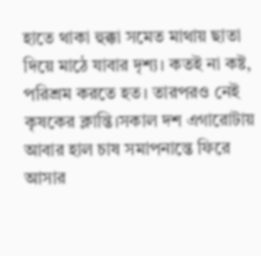হাতে থাকা হুক্কা সমেত মাথায় ছাতা দিয়ে মাঠে যাবার দৃশ্য। কতই না কষ্ট, পরিশ্রম করতে হত। তারপরও নেই কৃষকের ক্লান্তি।সকাল দশ এগারোটায় আবার হাল চাষ সমাপনান্তে ফিরে আসার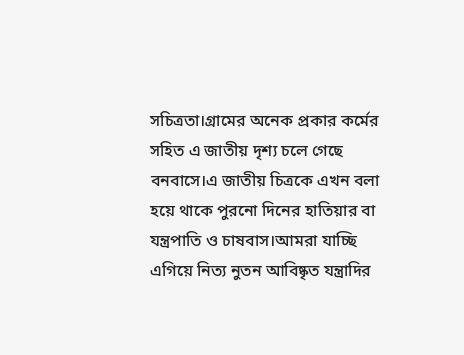সচিত্রতা।গ্রামের অনেক প্রকার কর্মের সহিত এ জাতীয় দৃশ্য চলে গেছে বনবাসে।এ জাতীয় চিত্রকে এখন বলা হয়ে থাকে পুরনো দিনের হাতিয়ার বা যন্ত্রপাতি ও চাষবাস।আমরা যাচ্ছি এগিয়ে নিত্য নুতন আবিষ্কৃত যন্ত্রাদির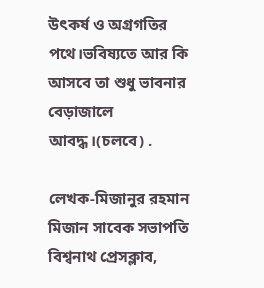উৎকর্ষ ও অগ্রগতির পথে।ভবিষ্যতে আর কি আসবে তা শুধু ভাবনার বেড়াজালে আবদ্ধ।(চলবে) .

লেখক-মিজানুর রহমান মিজান সাবেক সভাপতি বিশ্বনাথ প্রেসক্লাব,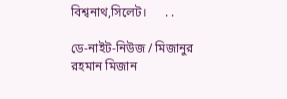বিশ্বনাথ,সিলেট।      . .

ডে-নাইট-নিউজ / মিজানুর রহমান মিজান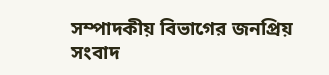সম্পাদকীয় বিভাগের জনপ্রিয় সংবাদ